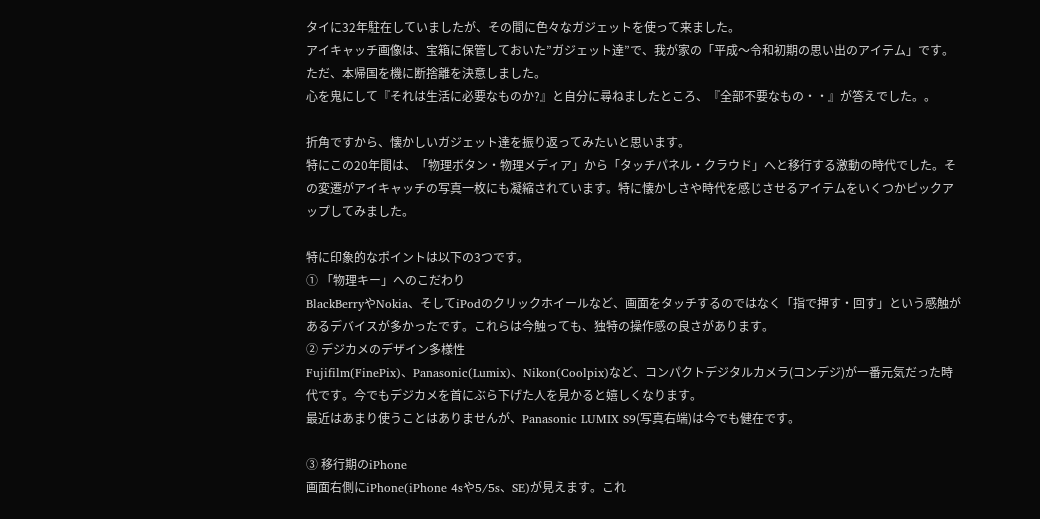タイに32年駐在していましたが、その間に色々なガジェットを使って来ました。
アイキャッチ画像は、宝箱に保管しておいた”ガジェット達”で、我が家の「平成〜令和初期の思い出のアイテム」です。
ただ、本帰国を機に断捨離を決意しました。
心を鬼にして『それは生活に必要なものか?』と自分に尋ねましたところ、『全部不要なもの・・』が答えでした。。

折角ですから、懐かしいガジェット達を振り返ってみたいと思います。
特にこの20年間は、「物理ボタン・物理メディア」から「タッチパネル・クラウド」へと移行する激動の時代でした。その変遷がアイキャッチの写真一枚にも凝縮されています。特に懐かしさや時代を感じさせるアイテムをいくつかピックアップしてみました。

特に印象的なポイントは以下の3つです。
① 「物理キー」へのこだわり
BlackBerryやNokia、そしてiPodのクリックホイールなど、画面をタッチするのではなく「指で押す・回す」という感触があるデバイスが多かったです。これらは今触っても、独特の操作感の良さがあります。
② デジカメのデザイン多様性
Fujifilm(FinePix)、Panasonic(Lumix)、Nikon(Coolpix)など、コンパクトデジタルカメラ(コンデジ)が一番元気だった時代です。今でもデジカメを首にぶら下げた人を見かると嬉しくなります。
最近はあまり使うことはありませんが、Panasonic LUMIX S9(写真右端)は今でも健在です。

③ 移行期のiPhone
画面右側にiPhone(iPhone 4sや5/5s、SE)が見えます。これ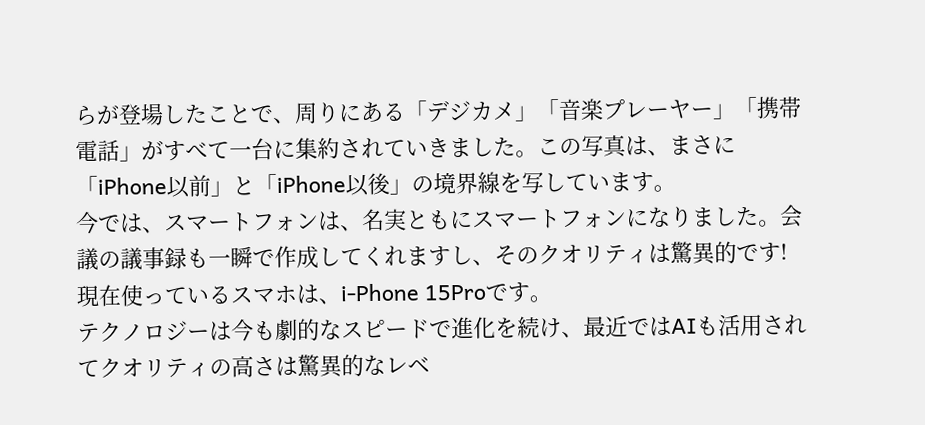らが登場したことで、周りにある「デジカメ」「音楽プレーヤー」「携帯電話」がすべて一台に集約されていきました。この写真は、まさに「iPhone以前」と「iPhone以後」の境界線を写しています。
今では、スマートフォンは、名実ともにスマートフォンになりました。会議の議事録も一瞬で作成してくれますし、そのクオリティは驚異的です!
現在使っているスマホは、i-Phone 15Proです。
テクノロジーは今も劇的なスピードで進化を続け、最近ではAIも活用されてクオリティの高さは驚異的なレベ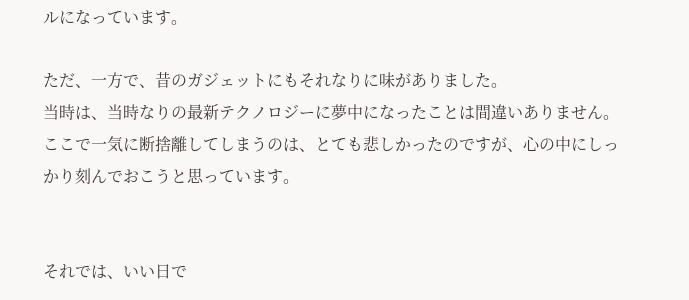ルになっています。

ただ、一方で、昔のガジェットにもそれなりに味がありました。
当時は、当時なりの最新テクノロジーに夢中になったことは間違いありません。ここで一気に断捨離してしまうのは、とても悲しかったのですが、心の中にしっかり刻んでおこうと思っています。


それでは、いい日で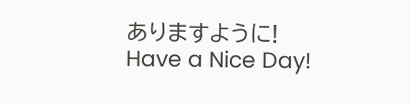ありますように!
Have a Nice Day!